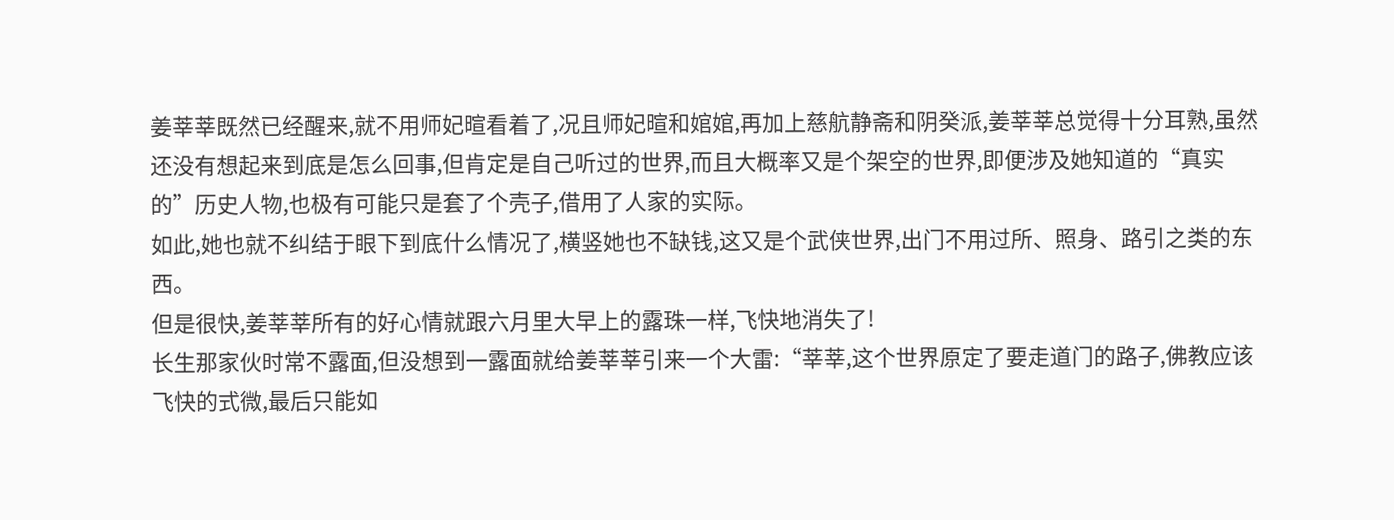姜莘莘既然已经醒来,就不用师妃暄看着了,况且师妃暄和婠婠,再加上慈航静斋和阴癸派,姜莘莘总觉得十分耳熟,虽然还没有想起来到底是怎么回事,但肯定是自己听过的世界,而且大概率又是个架空的世界,即便涉及她知道的“真实的”历史人物,也极有可能只是套了个壳子,借用了人家的实际。
如此,她也就不纠结于眼下到底什么情况了,横竖她也不缺钱,这又是个武侠世界,出门不用过所、照身、路引之类的东西。
但是很快,姜莘莘所有的好心情就跟六月里大早上的露珠一样,飞快地消失了!
长生那家伙时常不露面,但没想到一露面就给姜莘莘引来一个大雷:“莘莘,这个世界原定了要走道门的路子,佛教应该飞快的式微,最后只能如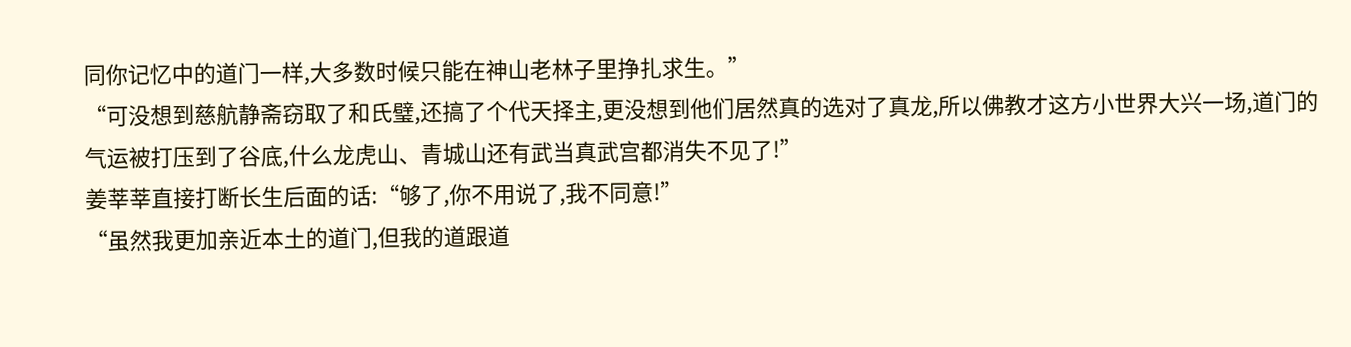同你记忆中的道门一样,大多数时候只能在神山老林子里挣扎求生。”
“可没想到慈航静斋窃取了和氏璧,还搞了个代天择主,更没想到他们居然真的选对了真龙,所以佛教才这方小世界大兴一场,道门的气运被打压到了谷底,什么龙虎山、青城山还有武当真武宫都消失不见了!”
姜莘莘直接打断长生后面的话:“够了,你不用说了,我不同意!”
“虽然我更加亲近本土的道门,但我的道跟道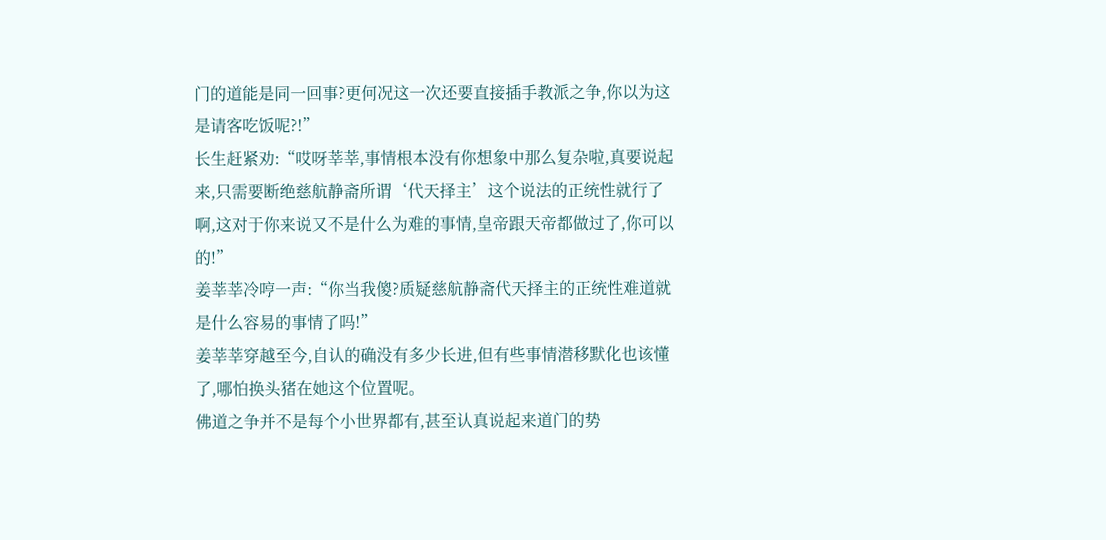门的道能是同一回事?更何况这一次还要直接插手教派之争,你以为这是请客吃饭呢?!”
长生赶紧劝:“哎呀莘莘,事情根本没有你想象中那么复杂啦,真要说起来,只需要断绝慈航静斋所谓‘代天择主’这个说法的正统性就行了啊,这对于你来说又不是什么为难的事情,皇帝跟天帝都做过了,你可以的!”
姜莘莘冷哼一声:“你当我傻?质疑慈航静斋代天择主的正统性难道就是什么容易的事情了吗!”
姜莘莘穿越至今,自认的确没有多少长进,但有些事情潜移默化也该懂了,哪怕换头猪在她这个位置呢。
佛道之争并不是每个小世界都有,甚至认真说起来道门的势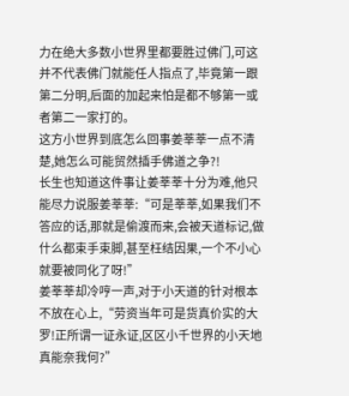力在绝大多数小世界里都要胜过佛门,可这并不代表佛门就能任人指点了,毕竟第一跟第二分明,后面的加起来怕是都不够第一或者第二一家打的。
这方小世界到底怎么回事姜莘莘一点不清楚,她怎么可能贸然插手佛道之争?!
长生也知道这件事让姜莘莘十分为难,他只能尽力说服姜莘莘:“可是莘莘,如果我们不答应的话,那就是偷渡而来,会被天道标记,做什么都束手束脚,甚至枉结因果,一个不小心就要被同化了呀!”
姜莘莘却冷哼一声,对于小天道的针对根本不放在心上,“劳资当年可是货真价实的大罗!正所谓一证永证,区区小千世界的小天地真能奈我何?”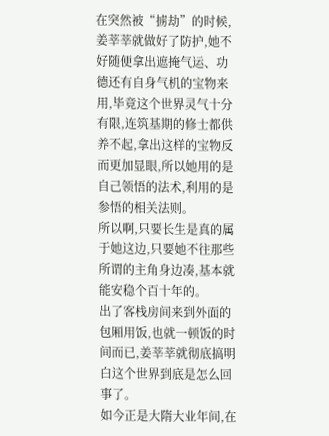在突然被“掳劫”的时候,姜莘莘就做好了防护,她不好随便拿出遮掩气运、功德还有自身气机的宝物来用,毕竟这个世界灵气十分有限,连筑基期的修士都供养不起,拿出这样的宝物反而更加显眼,所以她用的是自己领悟的法术,利用的是参悟的相关法则。
所以啊,只要长生是真的属于她这边,只要她不往那些所谓的主角身边凑,基本就能安稳个百十年的。
出了客栈房间来到外面的包厢用饭,也就一顿饭的时间而已,姜莘莘就彻底搞明白这个世界到底是怎么回事了。
如今正是大隋大业年间,在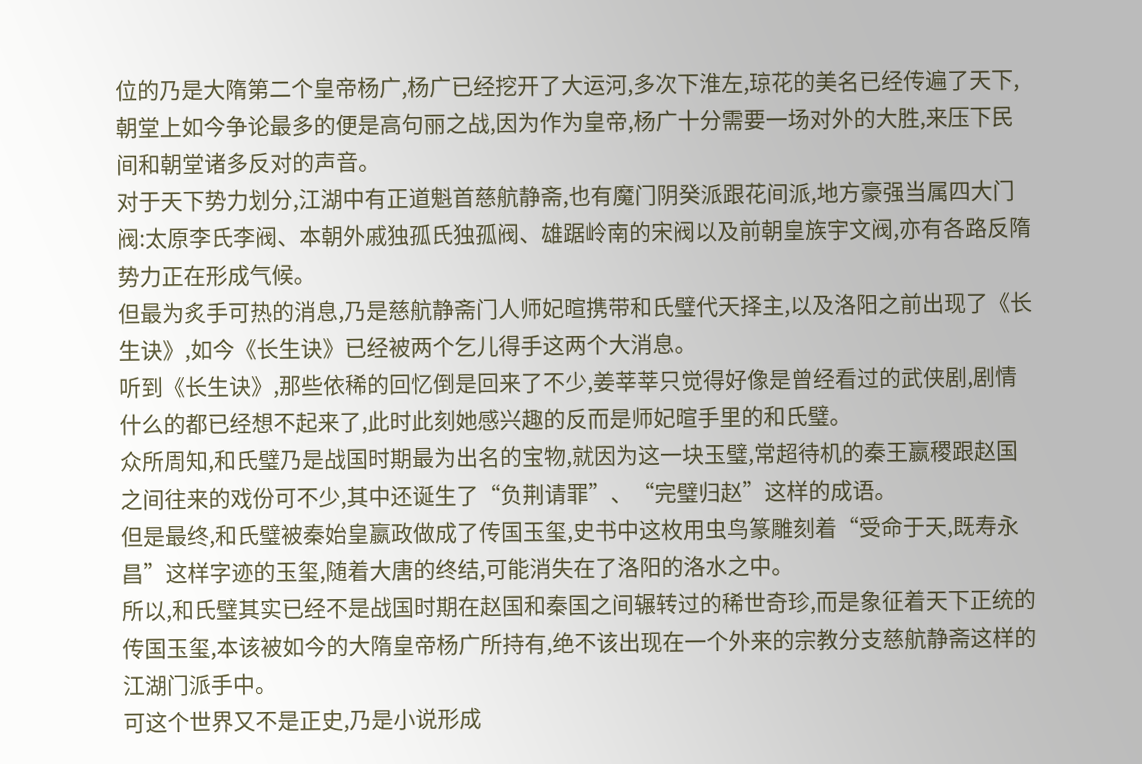位的乃是大隋第二个皇帝杨广,杨广已经挖开了大运河,多次下淮左,琼花的美名已经传遍了天下,朝堂上如今争论最多的便是高句丽之战,因为作为皇帝,杨广十分需要一场对外的大胜,来压下民间和朝堂诸多反对的声音。
对于天下势力划分,江湖中有正道魁首慈航静斋,也有魔门阴癸派跟花间派,地方豪强当属四大门阀:太原李氏李阀、本朝外戚独孤氏独孤阀、雄踞岭南的宋阀以及前朝皇族宇文阀,亦有各路反隋势力正在形成气候。
但最为炙手可热的消息,乃是慈航静斋门人师妃暄携带和氏璧代天择主,以及洛阳之前出现了《长生诀》,如今《长生诀》已经被两个乞儿得手这两个大消息。
听到《长生诀》,那些依稀的回忆倒是回来了不少,姜莘莘只觉得好像是曾经看过的武侠剧,剧情什么的都已经想不起来了,此时此刻她感兴趣的反而是师妃暄手里的和氏璧。
众所周知,和氏璧乃是战国时期最为出名的宝物,就因为这一块玉璧,常超待机的秦王嬴稷跟赵国之间往来的戏份可不少,其中还诞生了“负荆请罪”、“完璧归赵”这样的成语。
但是最终,和氏璧被秦始皇嬴政做成了传国玉玺,史书中这枚用虫鸟篆雕刻着“受命于天,既寿永昌”这样字迹的玉玺,随着大唐的终结,可能消失在了洛阳的洛水之中。
所以,和氏璧其实已经不是战国时期在赵国和秦国之间辗转过的稀世奇珍,而是象征着天下正统的传国玉玺,本该被如今的大隋皇帝杨广所持有,绝不该出现在一个外来的宗教分支慈航静斋这样的江湖门派手中。
可这个世界又不是正史,乃是小说形成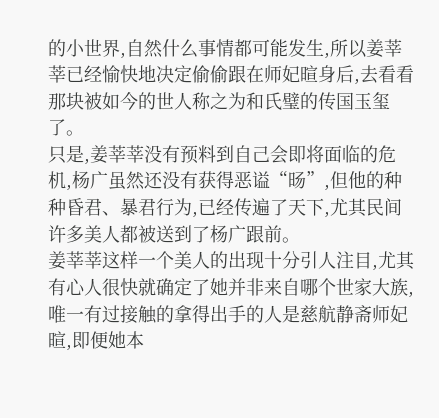的小世界,自然什么事情都可能发生,所以姜莘莘已经愉快地决定偷偷跟在师妃暄身后,去看看那块被如今的世人称之为和氏璧的传国玉玺了。
只是,姜莘莘没有预料到自己会即将面临的危机,杨广虽然还没有获得恶谥“旸”,但他的种种昏君、暴君行为,已经传遍了天下,尤其民间许多美人都被送到了杨广跟前。
姜莘莘这样一个美人的出现十分引人注目,尤其有心人很快就确定了她并非来自哪个世家大族,唯一有过接触的拿得出手的人是慈航静斋师妃暄,即便她本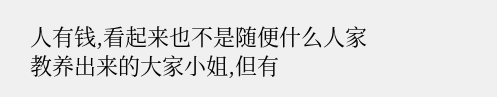人有钱,看起来也不是随便什么人家教养出来的大家小姐,但有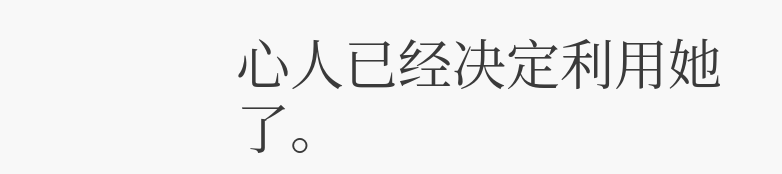心人已经决定利用她了。